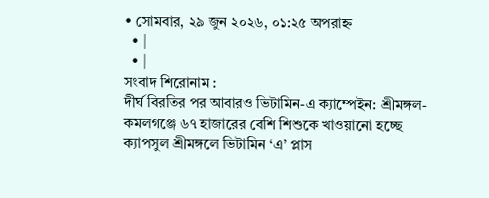• সোমবার, ২৯ জুন ২০২৬, ০১:২৫ অপরাহ্ন
  • |
  • |
সংবাদ শিরোনাম :
দীর্ঘ বিরতির পর আবারও ভিটামিন-এ ক্যাম্পেইন: শ্রীমঙ্গল-কমলগঞ্জে ৬৭ হাজারের বেশি শিশুকে খাওয়ানো হচ্ছে ক্যাপসুল শ্রীমঙ্গলে ভিটামিন ‘এ’ প্লাস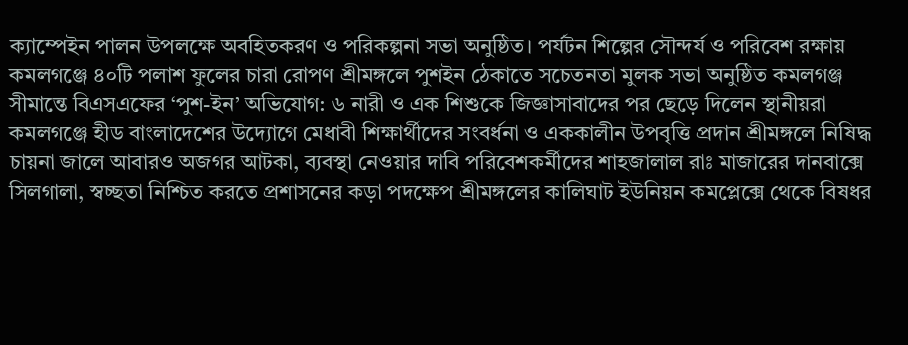ক্যাম্পেইন পালন উপলক্ষে অবহিতকরণ ও পরিকল্পনা সভা অনুষ্ঠিত। পর্যটন শিল্পের সৌন্দর্য ও পরিবেশ রক্ষায় কমলগঞ্জে ৪০টি পলাশ ফুলের চারা রোপণ শ্রীমঙ্গলে পুশইন ঠেকাতে সচেতনতা মুলক সভা অনুষ্ঠিত কমলগঞ্জ সীমান্তে বিএসএফের ‘পুশ-ইন’ অভিযোগ: ৬ নারী ও এক শিশুকে জিজ্ঞাসাবাদের পর ছেড়ে দিলেন স্থানীয়রা কমলগঞ্জে হীড বাংলাদেশের উদ্যোগে মেধাবী শিক্ষার্থীদের সংবর্ধনা ও এককালীন উপবৃত্তি প্রদান শ্রীমঙ্গলে নিষিদ্ধ চায়না জালে আবারও অজগর আটকা, ব্যবস্থা নেওয়ার দাবি পরিবেশকর্মীদের শাহজালাল রাঃ মাজারের দানবাক্সে সিলগালা, স্বচ্ছতা নিশ্চিত করতে প্রশাসনের কড়া পদক্ষেপ শ্রীমঙ্গলের কালিঘাট ইউনিয়ন কমপ্লেক্সে থেকে বিষধর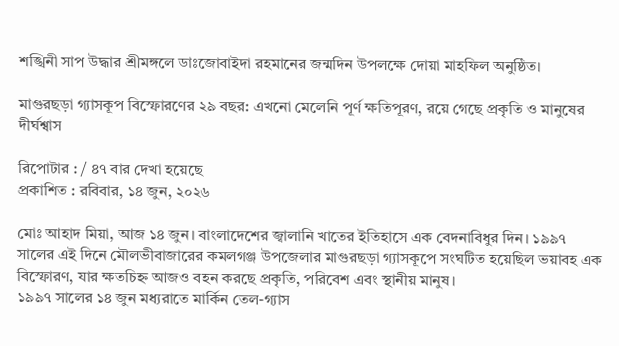শঙ্খিনী সাপ উদ্ধার শ্রীমঙ্গলে ডাঃজোবাইদা রহমানের জন্মদিন উপলক্ষে দোয়া মাহফিল অনুষ্ঠিত।

মাগুরছড়া গ্যাসকূপ বিস্ফোরণের ২৯ বছর: এখনো মেলেনি পূর্ণ ক্ষতিপূরণ, রয়ে গেছে প্রকৃতি ও মানুষের দীর্ঘশ্বাস

রিপোটার : / ৪৭ বার দেখা হয়েছে
প্রকাশিত : রবিবার, ১৪ জুন, ২০২৬

মোঃ আহাদ মিয়া, আজ ১৪ জুন। বাংলাদেশের জ্বালানি খাতের ইতিহাসে এক বেদনাবিধুর দিন। ১৯৯৭ সালের এই দিনে মৌলভীবাজারের কমলগঞ্জ উপজেলার মাগুরছড়া গ্যাসকূপে সংঘটিত হয়েছিল ভয়াবহ এক বিস্ফোরণ, যার ক্ষতচিহ্ন আজও বহন করছে প্রকৃতি, পরিবেশ এবং স্থানীয় মানুষ।
১৯৯৭ সালের ১৪ জুন মধ্যরাতে মার্কিন তেল-গ্যাস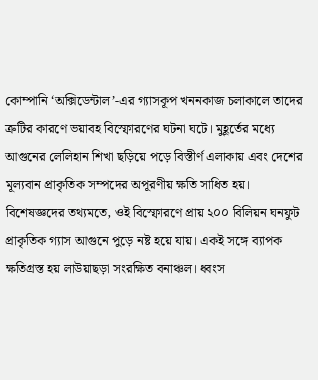কোম্পানি ‘অক্সিডেন্টাল’-এর গ্যাসকূপ খননকাজ চলাকালে তাদের ত্রুটির কারণে ভয়াবহ বিস্ফোরণের ঘটনা ঘটে। মুহূর্তের মধ্যে আগুনের লেলিহান শিখা ছড়িয়ে পড়ে বিস্তীর্ণ এলাকায় এবং দেশের মূল্যবান প্রাকৃতিক সম্পদের অপূরণীয় ক্ষতি সাধিত হয়।
বিশেষজ্ঞদের তথ্যমতে, ওই বিস্ফোরণে প্রায় ২০০ বিলিয়ন ঘনফুট প্রাকৃতিক গ্যাস আগুনে পুড়ে নষ্ট হয়ে যায়। একই সঙ্গে ব্যাপক ক্ষতিগ্রস্ত হয় লাউয়াছড়া সংরক্ষিত বনাঞ্চল। ধ্বংস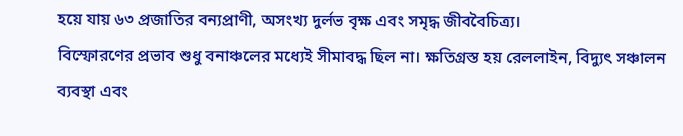হয়ে যায় ৬৩ প্রজাতির বন্যপ্রাণী, অসংখ্য দুর্লভ বৃক্ষ এবং সমৃদ্ধ জীববৈচিত্র্য।
বিস্ফোরণের প্রভাব শুধু বনাঞ্চলের মধ্যেই সীমাবদ্ধ ছিল না। ক্ষতিগ্রস্ত হয় রেললাইন, বিদ্যুৎ সঞ্চালন ব্যবস্থা এবং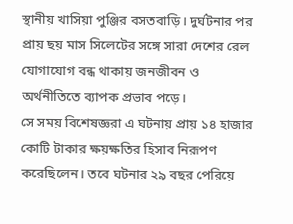স্থানীয় খাসিয়া পুঞ্জির বসতবাড়ি। দুর্ঘটনার পর প্রায় ছয় মাস সিলেটের সঙ্গে সারা দেশের রেল যোগাযোগ বন্ধ থাকায় জনজীবন ও অর্থনীতিতে ব্যাপক প্রভাব পড়ে।
সে সময় বিশেষজ্ঞরা এ ঘটনায় প্রায় ১৪ হাজার কোটি টাকার ক্ষয়ক্ষতির হিসাব নিরূপণ করেছিলেন। তবে ঘটনার ২৯ বছর পেরিয়ে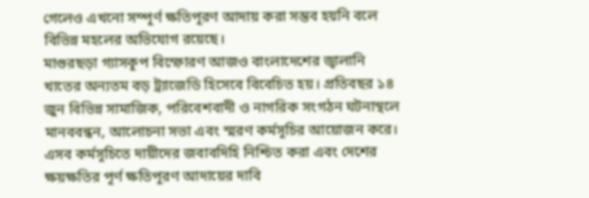গেলেও এখনো সম্পূর্ণ ক্ষতিপূরণ আদায় করা সম্ভব হয়নি বলে বিভিন্ন মহলের অভিযোগ রয়েছে।
মাগুরছড়া গ্যাসকূপ বিস্ফোরণ আজও বাংলাদেশের জ্বালানি খাতের অন্যতম বড় ট্র্যাজেডি হিসেবে বিবেচিত হয়। প্রতিবছর ১৪ জুন বিভিন্ন সামাজিক, পরিবেশবাদী ও নাগরিক সংগঠন ঘটনাস্থলে মানববন্ধন, আলোচনা সভা এবং স্মরণ কর্মসূচির আয়োজন করে। এসব কর্মসূচিতে দায়ীদের জবাবদিহি নিশ্চিত করা এবং দেশের ক্ষয়ক্ষতির পূর্ণ ক্ষতিপূরণ আদায়ের দাবি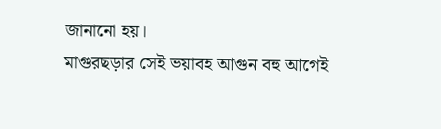জানানো হয়।
মাগুরছড়ার সেই ভয়াবহ আগুন বহু আগেই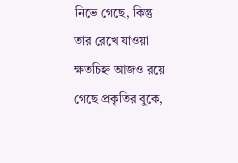নিভে গেছে, কিন্তু তার রেখে যাওয়া ক্ষতচিহ্ন আজও রয়ে গেছে প্রকৃতির বুকে,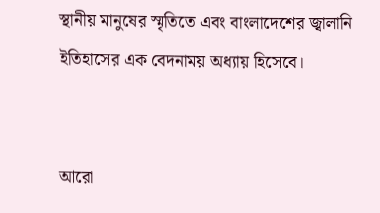স্থানীয় মানুষের স্মৃতিতে এবং বাংলাদেশের জ্বালানি ইতিহাসের এক বেদনাময় অধ্যায় হিসেবে।


আরো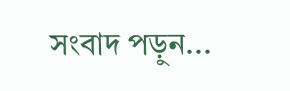সংবাদ পড়ুন...